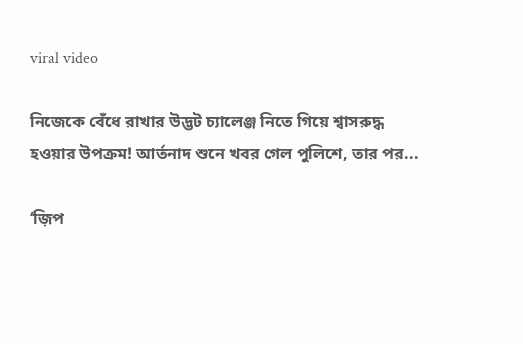viral video

নিজেকে বেঁধে রাখার উদ্ভট চ্যালেঞ্জ নিতে গিয়ে শ্বাসরুদ্ধ হওয়ার উপক্রম! আর্তনাদ শুনে খবর গেল পুলিশে, তার পর...

‘জ়িপ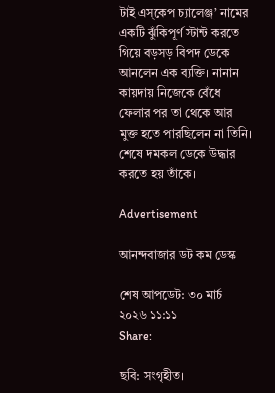টাই এস্‌কেপ চ্যালেঞ্জ’ নামের একটি ঝুঁকিপূর্ণ স্টান্ট করতে গিয়ে বড়সড় বিপদ ডেকে আনলেন এক ব্যক্তি। নানান কায়দায় নিজেকে বেঁধে ফেলার পর তা থেকে আর মুক্ত হতে পারছিলেন না তিনি। শেষে দমকল ডেকে উদ্ধার করতে হয় তাঁকে।

Advertisement

আনন্দবাজার ডট কম ডেস্ক

শেষ আপডেট: ৩০ মার্চ ২০২৬ ১১:১১
Share:

ছবি: সংগৃহীত।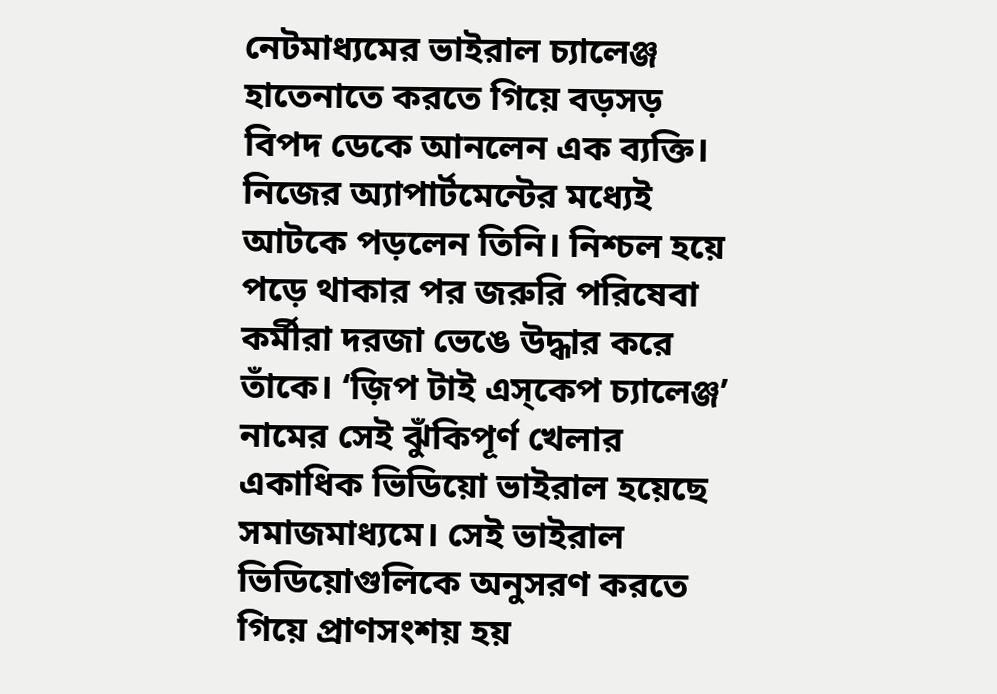নেটমাধ্যমের ভাইরাল চ্যালেঞ্জ হাতেনাতে করতে গিয়ে বড়সড় বিপদ ডেকে আনলেন এক ব্যক্তি। নিজের অ্যাপার্টমেন্টের মধ্যেই আটকে পড়লেন তিনি। নিশ্চল হয়ে পড়ে থাকার পর জরুরি পরিষেবা কর্মীরা দরজা ভেঙে উদ্ধার করে তাঁকে। ‘জ়িপ টাই এস্‌কেপ চ্যালেঞ্জ’ নামের সেই ঝুঁকিপূর্ণ খেলার একাধিক ভিডিয়ো ভাইরাল হয়েছে সমাজমাধ্যমে। সেই ভাইরাল ভিডিয়োগুলিকে অনুসরণ করতে গিয়ে প্রাণসংশয় হয়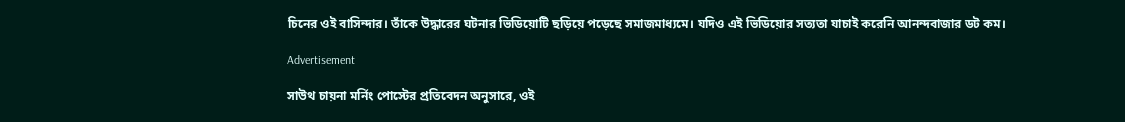চিনের ওই বাসিন্দার। তাঁকে উদ্ধারের ঘটনার ভিডিয়োটি ছড়িয়ে পড়েছে সমাজমাধ্যমে। যদিও এই ভিডিয়োর সত্যতা যাচাই করেনি আনন্দবাজার ডট কম।

Advertisement

সাউথ চায়না মর্নিং পোস্টের প্রতিবেদন অনুসারে, ওই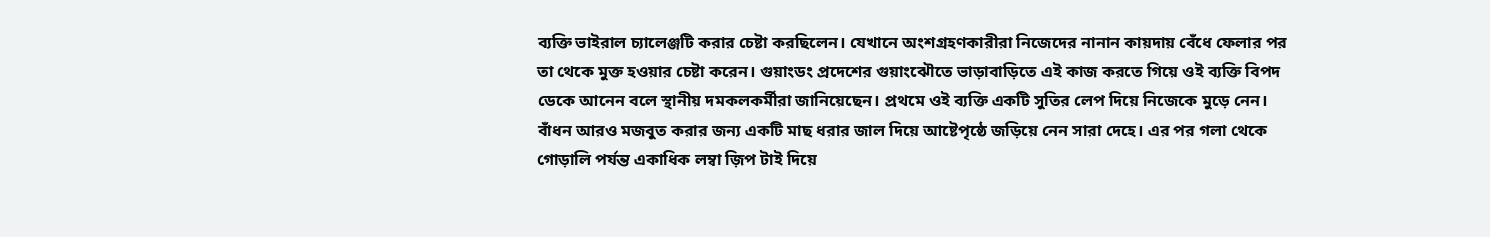ব্যক্তি ভাইরাল চ্যালেঞ্জটি করার চেষ্টা করছিলেন। যেখানে অংশগ্রহণকারীরা নিজেদের নানান কায়দায় বেঁধে ফেলার পর তা থেকে মুক্ত হওয়ার চেষ্টা করেন। গুয়াংডং প্রদেশের গুয়াংঝৌতে ভাড়াবাড়িতে এই কাজ করতে গিয়ে ওই ব্যক্তি বিপদ ডেকে আনেন বলে স্থানীয় দমকলকর্মীরা জানিয়েছেন। প্রথমে ওই ব্যক্তি একটি সুতির লেপ দিয়ে নিজেকে মুড়ে নেন। বাঁধন আরও মজবুত করার জন্য একটি মাছ ধরার জাল দিয়ে আষ্টেপৃষ্ঠে জড়িয়ে নেন সারা দেহে। এর পর গলা থেকে গোড়ালি পর্যন্ত একাধিক লম্বা জ়িপ টাই দিয়ে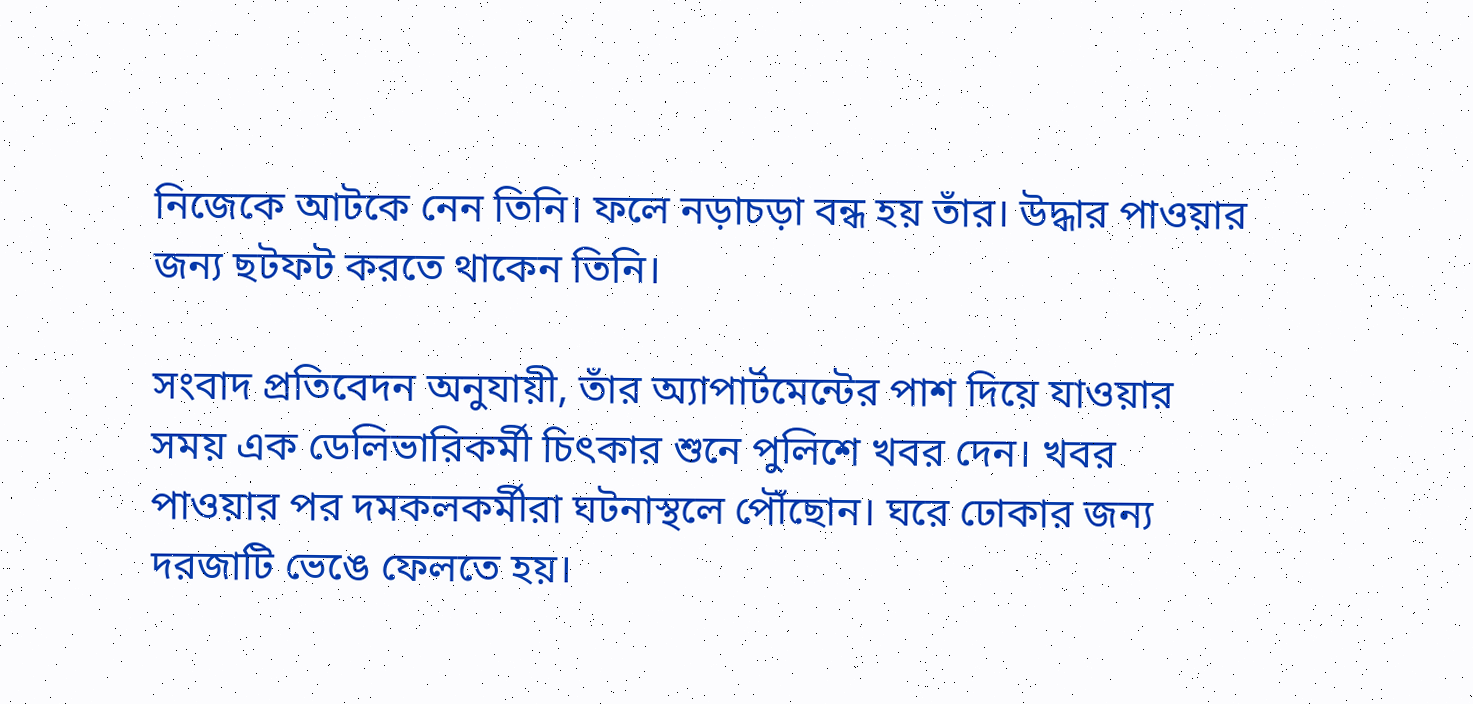নিজেকে আটকে নেন তিনি। ফলে নড়াচড়া বন্ধ হয় তাঁর। উদ্ধার পাওয়ার জন্য ছটফট করতে থাকেন তিনি।

সংবাদ প্রতিবেদন অনুযায়ী, তাঁর অ্যাপার্টমেন্টের পাশ দিয়ে যাওয়ার সময় এক ডেলিভারিকর্মী চিৎকার শুনে পুলিশে খবর দেন। খবর পাওয়ার পর দমকলকর্মীরা ঘটনাস্থলে পৌঁছোন। ঘরে ঢোকার জন্য দরজাটি ভেঙে ফেলতে হয়।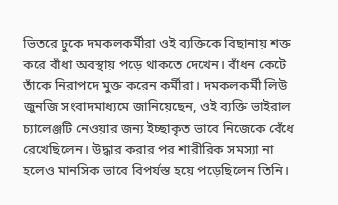ভিতরে ঢুকে দমকলকর্মীরা ওই ব্যক্তিকে বিছানায় শক্ত করে বাঁধা অবস্থায় পড়ে থাকতে দেখেন। বাঁধন কেটে তাঁকে নিরাপদে মুক্ত করেন কর্মীরা। দমকলকর্মী লিউ জুনজি সংবাদমাধ্যমে জানিয়েছেন, ওই ব্যক্তি ভাইরাল চ্যালেঞ্জটি নেওয়ার জন্য ইচ্ছাকৃত ভাবে নিজেকে বেঁধে রেখেছিলেন। উদ্ধার করার পর শারীরিক সমস্যা না হলেও মানসিক ভাবে বিপর্যস্ত হয়ে পড়েছিলেন তিনি।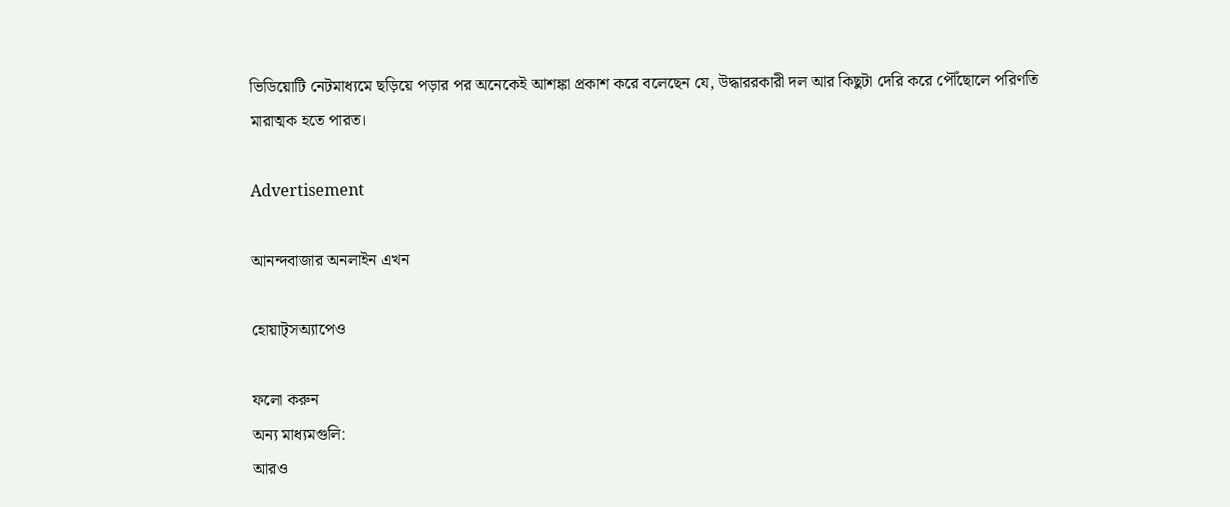ভিডিয়োটি নেটমাধ্যমে ছড়িয়ে পড়ার পর অনেকেই আশঙ্কা প্রকাশ করে বলেছেন যে, উদ্ধাররকারী দল আর কিছুটা দেরি করে পৌঁছোলে পরিণতি মারাত্মক হতে পারত।

Advertisement

আনন্দবাজার অনলাইন এখন

হোয়াট্‌সঅ্যাপেও

ফলো করুন
অন্য মাধ্যমগুলি:
আরও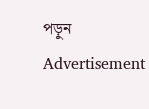পড়ুন
Advertisement